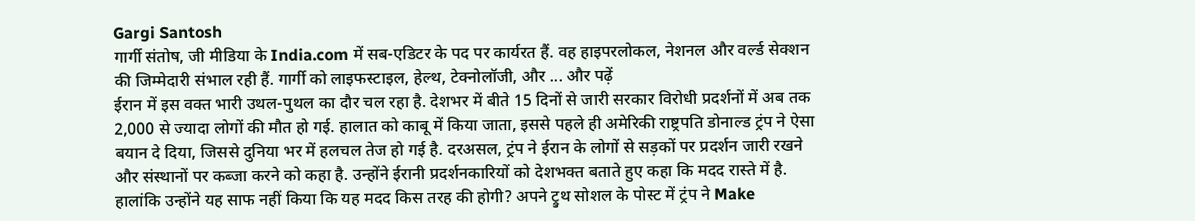Gargi Santosh
गार्गी संतोष, जी मीडिया के India.com में सब-एडिटर के पद पर कार्यरत हैं. वह हाइपरलोकल, नेशनल और वर्ल्ड सेक्शन की जिम्मेदारी संभाल रही हैं. गार्गी को लाइफस्टाइल, हेल्थ, टेक्नोलॉजी, और ... और पढ़ें
ईरान में इस वक्त भारी उथल-पुथल का दौर चल रहा है. देशभर में बीते 15 दिनों से जारी सरकार विरोधी प्रदर्शनों में अब तक 2,000 से ज्यादा लोगों की मौत हो गई. हालात को काबू में किया जाता, इससे पहले ही अमेरिकी राष्ट्रपति डोनाल्ड ट्रंप ने ऐसा बयान दे दिया, जिससे दुनिया भर में हलचल तेज हो गई है. दरअसल, ट्रंप ने ईरान के लोगों से सड़कों पर प्रदर्शन जारी रखने और संस्थानों पर कब्जा करने को कहा है. उन्होंने ईरानी प्रदर्शनकारियों को देशभक्त बताते हुए कहा कि मदद रास्ते में है. हालांकि उन्होंने यह साफ नहीं किया कि यह मदद किस तरह की होगी? अपने ट्रुथ सोशल के पोस्ट में ट्रंप ने Make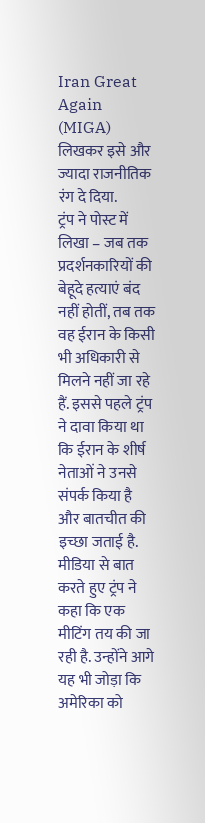Iran Great Again (MIGA) लिखकर इसे और ज्यादा राजनीतिक रंग दे दिया.
ट्रंप ने पोस्ट में लिखा – जब तक प्रदर्शनकारियों की बेहूदे हत्याएं बंद नहीं होतीं, तब तक वह ईरान के किसी भी अधिकारी से मिलने नहीं जा रहे हैं. इससे पहले ट्रंप ने दावा किया था कि ईरान के शीर्ष नेताओं ने उनसे संपर्क किया है और बातचीत की इच्छा जताई है. मीडिया से बात करते हुए ट्रंप ने कहा कि एक मीटिंग तय की जा रही है. उन्होंने आगे यह भी जोड़ा कि अमेरिका को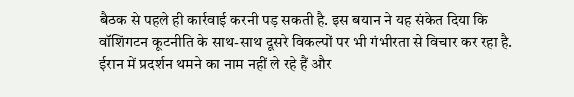बैठक से पहले ही कार्रवाई करनी पड़ सकती है. इस बयान ने यह संकेत दिया कि वॉशिंगटन कूटनीति के साथ-साथ दूसरे विकल्पों पर भी गंभीरता से विचार कर रहा है.
ईरान में प्रदर्शन थमने का नाम नहीं ले रहे हैं और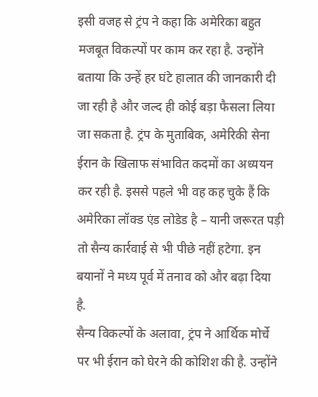इसी वजह से ट्रंप ने कहा कि अमेरिका बहुत मजबूत विकल्पों पर काम कर रहा है. उन्होंने बताया कि उन्हें हर घंटे हालात की जानकारी दी जा रही है और जल्द ही कोई बड़ा फैसला लिया जा सकता है. ट्रंप के मुताबिक, अमेरिकी सेना ईरान के खिलाफ संभावित कदमों का अध्ययन कर रही है. इससे पहले भी वह कह चुके हैं कि अमेरिका लॉक्ड एंड लोडेड है – यानी जरूरत पड़ी तो सैन्य कार्रवाई से भी पीछे नहीं हटेगा. इन बयानों ने मध्य पूर्व में तनाव को और बढ़ा दिया है.
सैन्य विकल्पों के अलावा, ट्रंप ने आर्थिक मोर्चे पर भी ईरान को घेरने की कोशिश की है. उन्होंने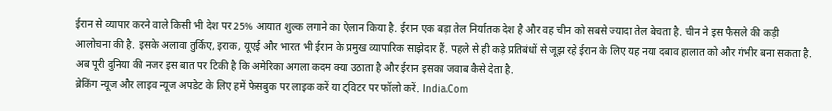ईरान से व्यापार करने वाले किसी भी देश पर 25% आयात शुल्क लगाने का ऐलान किया है. ईरान एक बड़ा तेल निर्यातक देश है और वह चीन को सबसे ज्यादा तेल बेचता है. चीन ने इस फैसले की कड़ी आलोचना की है. इसके अलावा तुर्किए, इराक, यूएई और भारत भी ईरान के प्रमुख व्यापारिक साझेदार हैं. पहले से ही कड़े प्रतिबंधों से जूझ रहे ईरान के लिए यह नया दबाव हालात को और गंभीर बना सकता है. अब पूरी दुनिया की नजर इस बात पर टिकी है कि अमेरिका अगला कदम क्या उठाता है और ईरान इसका जवाब कैसे देता है.
ब्रेकिंग न्यूज और लाइव न्यूज अपडेट के लिए हमें फेसबुक पर लाइक करें या ट्विटर पर फॉलो करें. India.Com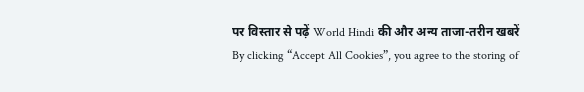पर विस्तार से पढ़ें World Hindi की और अन्य ताजा-तरीन खबरें
By clicking “Accept All Cookies”, you agree to the storing of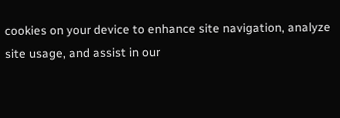cookies on your device to enhance site navigation, analyze site usage, and assist in our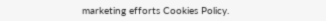marketing efforts Cookies Policy.